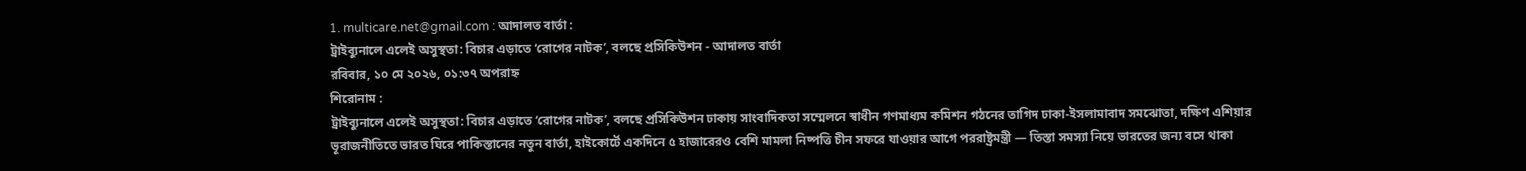1. multicare.net@gmail.com : আদালত বার্তা :
ট্রাইব্যুনালে এলেই অসুস্থতা: বিচার এড়াতে ‘রোগের নাটক’, বলছে প্রসিকিউশন - আদালত বার্তা
রবিবার, ১০ মে ২০২৬, ০১:৩৭ অপরাহ্ন
শিরোনাম :
ট্রাইব্যুনালে এলেই অসুস্থতা: বিচার এড়াতে ‘রোগের নাটক’, বলছে প্রসিকিউশন ঢাকায় সাংবাদিকতা সম্মেলনে স্বাধীন গণমাধ্যম কমিশন গঠনের তাগিদ ঢাকা-ইসলামাবাদ সমঝোতা, দক্ষিণ এশিয়ার ভূরাজনীতিতে ভারত ঘিরে পাকিস্তানের নতুন বার্তা, হাইকোর্টে একদিনে ৫ হাজারেরও বেশি মামলা নিষ্পত্তি চীন সফরে যাওয়ার আগে পররাষ্ট্রমন্ত্রী — তিস্তা সমস্যা নিয়ে ভারতের জন্য বসে থাকা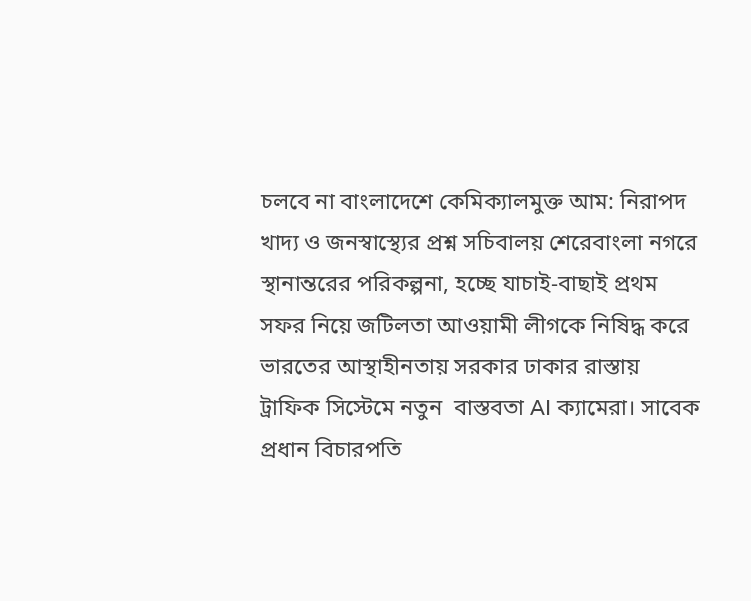চলবে না বাংলাদেশে কেমিক্যালমুক্ত আম: নিরাপদ খাদ্য ও জনস্বাস্থ্যের প্রশ্ন সচিবালয় শেরেবাংলা নগরে স্থানান্তরের পরিকল্পনা, হচ্ছে যাচাই-বাছাই প্রথম সফর নিয়ে জটিলতা আওয়ামী লীগকে নিষিদ্ধ করে ভারতের আস্থাহীনতায় সরকার ঢাকার রাস্তায়  ট্রাফিক সিস্টেমে নতুন  বাস্তবতা AI ক্যামেরা। সাবেক প্রধান বিচারপতি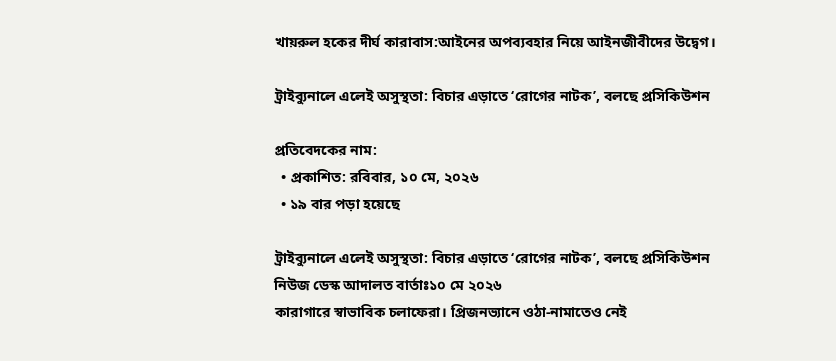খায়রুল হকের দীর্ঘ কারাবাস:আইনের অপব্যবহার নিয়ে আইনজীবীদের উদ্বেগ।

ট্রাইব্যুনালে এলেই অসুস্থতা: বিচার এড়াতে ‘রোগের নাটক’, বলছে প্রসিকিউশন

প্রতিবেদকের নাম:
  • প্রকাশিত: রবিবার, ১০ মে, ২০২৬
  • ১৯ বার পড়া হয়েছে

ট্রাইব্যুনালে এলেই অসুস্থতা: বিচার এড়াতে ‘রোগের নাটক’, বলছে প্রসিকিউশন
নিউজ ডেস্ক আদালত বার্তাঃ১০ মে ২০২৬
কারাগারে স্বাভাবিক চলাফেরা। প্রিজনভ্যানে ওঠা-নামাতেও নেই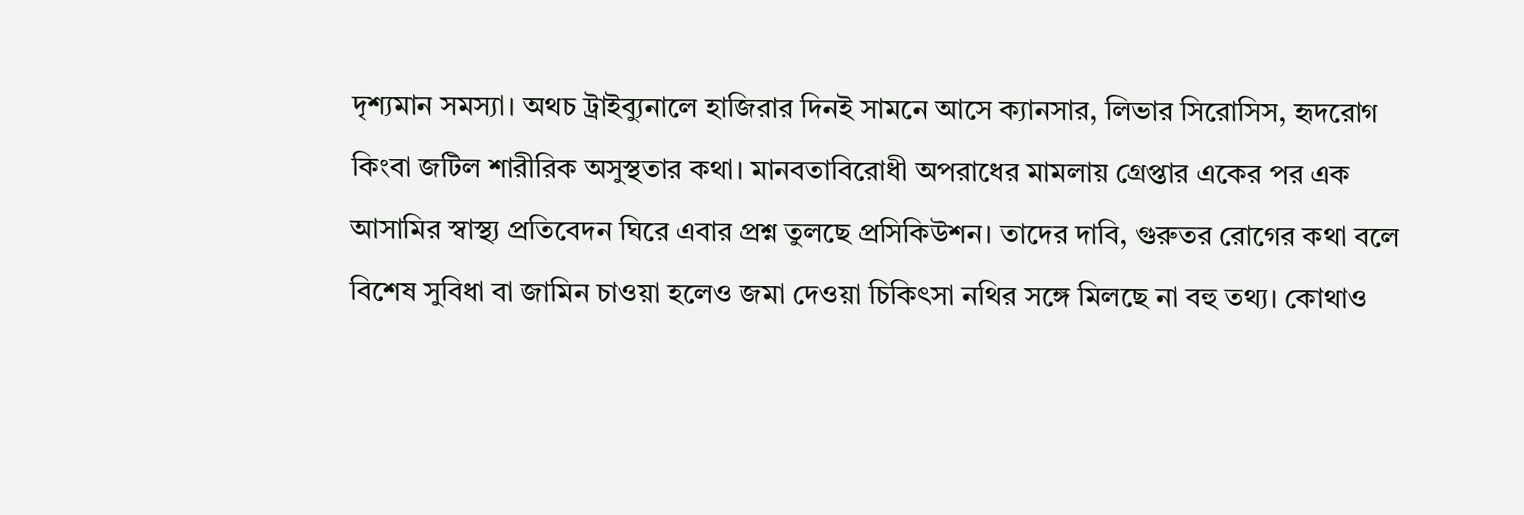দৃশ্যমান সমস্যা। অথচ ট্রাইব্যুনালে হাজিরার দিনই সামনে আসে ক্যানসার, লিভার সিরোসিস, হৃদরোগ কিংবা জটিল শারীরিক অসুস্থতার কথা। মানবতাবিরোধী অপরাধের মামলায় গ্রেপ্তার একের পর এক আসামির স্বাস্থ্য প্রতিবেদন ঘিরে এবার প্রশ্ন তুলছে প্রসিকিউশন। তাদের দাবি, গুরুতর রোগের কথা বলে বিশেষ সুবিধা বা জামিন চাওয়া হলেও জমা দেওয়া চিকিৎসা নথির সঙ্গে মিলছে না বহু তথ্য। কোথাও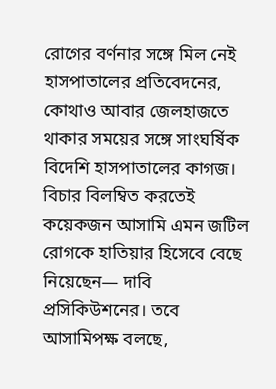রোগের বর্ণনার সঙ্গে মিল নেই হাসপাতালের প্রতিবেদনের, কোথাও আবার জেলহাজতে থাকার সময়ের সঙ্গে সাংঘর্ষিক বিদেশি হাসপাতালের কাগজ।
বিচার বিলম্বিত করতেই কয়েকজন আসামি এমন জটিল রোগকে হাতিয়ার হিসেবে বেছে নিয়েছেন— দাবি প্রসিকিউশনের। তবে আসামিপক্ষ বলছে,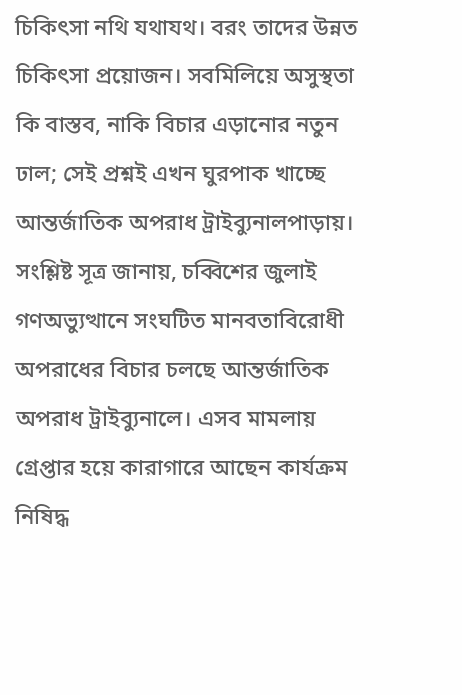চিকিৎসা নথি যথাযথ। বরং তাদের উন্নত চিকিৎসা প্রয়োজন। সবমিলিয়ে অসুস্থতা কি বাস্তব, নাকি বিচার এড়ানোর নতুন ঢাল; সেই প্রশ্নই এখন ঘুরপাক খাচ্ছে আন্তর্জাতিক অপরাধ ট্রাইব্যুনালপাড়ায়।
সংশ্লিষ্ট সূত্র জানায়, চব্বিশের জুলাই গণঅভ্যুত্থানে সংঘটিত মানবতাবিরোধী অপরাধের বিচার চলছে আন্তর্জাতিক অপরাধ ট্রাইব্যুনালে। এসব মামলায় গ্রেপ্তার হয়ে কারাগারে আছেন কার্যক্রম নিষিদ্ধ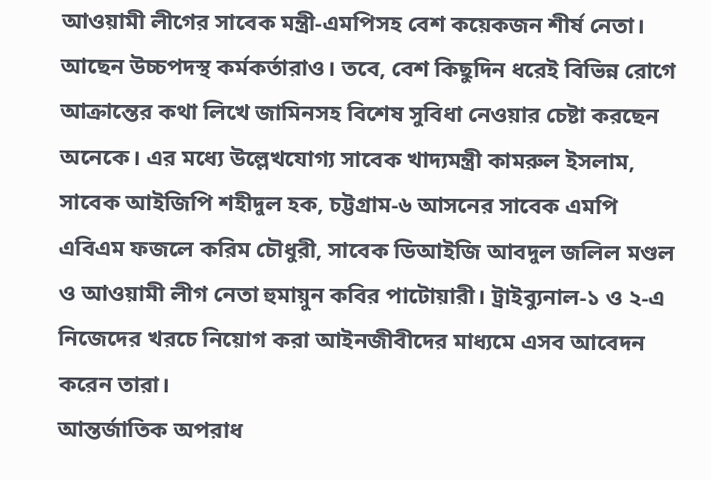আওয়ামী লীগের সাবেক মন্ত্রী-এমপিসহ বেশ কয়েকজন শীর্ষ নেতা। আছেন উচ্চপদস্থ কর্মকর্তারাও। তবে, বেশ কিছুদিন ধরেই বিভিন্ন রোগে আক্রান্তের কথা লিখে জামিনসহ বিশেষ সুবিধা নেওয়ার চেষ্টা করছেন অনেকে। এর মধ্যে উল্লেখযোগ্য সাবেক খাদ্যমন্ত্রী কামরুল ইসলাম, সাবেক আইজিপি শহীদুল হক, চট্টগ্রাম-৬ আসনের সাবেক এমপি এবিএম ফজলে করিম চৌধুরী, সাবেক ডিআইজি আবদুল জলিল মণ্ডল ও আওয়ামী লীগ নেতা হুমায়ুন কবির পাটোয়ারী। ট্রাইব্যুনাল-১ ও ২-এ নিজেদের খরচে নিয়োগ করা আইনজীবীদের মাধ্যমে এসব আবেদন করেন তারা।
আন্তর্জাতিক অপরাধ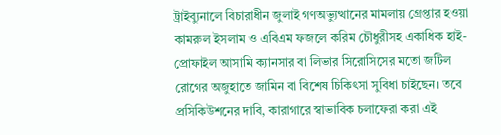ট্রাইব্যুনালে বিচারাধীন জুলাই গণঅভ্যুত্থানের মামলায় গ্রেপ্তার হওয়া কামরুল ইসলাম ও এবিএম ফজলে করিম চৌধুরীসহ একাধিক হাই-প্রোফাইল আসামি ক্যানসার বা লিভার সিরোসিসের মতো জটিল রোগের অজুহাতে জামিন বা বিশেষ চিকিৎসা সুবিধা চাইছেন। তবে প্রসিকিউশনের দাবি, কারাগারে স্বাভাবিক চলাফেরা করা এই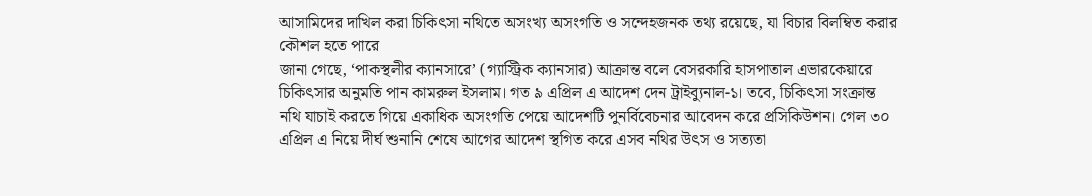আসামিদের দাখিল করা চিকিৎসা নথিতে অসংখ্য অসংগতি ও সন্দেহজনক তথ্য রয়েছে, যা বিচার বিলম্বিত করার কৌশল হতে পারে
জানা গেছে, ‘পাকস্থলীর ক্যানসারে’ (গ্যাস্ট্রিক ক্যানসার) আক্রান্ত বলে বেসরকারি হাসপাতাল এভারকেয়ারে চিকিৎসার অনুমতি পান কামরুল ইসলাম। গত ৯ এপ্রিল এ আদেশ দেন ট্রাইব্যুনাল-১। তবে, চিকিৎসা সংক্রান্ত নথি যাচাই করতে গিয়ে একাধিক অসংগতি পেয়ে আদেশটি পুনর্বিবেচনার আবেদন করে প্রসিকিউশন। গেল ৩০ এপ্রিল এ নিয়ে দীর্ঘ শুনানি শেষে আগের আদেশ স্থগিত করে এসব নথির উৎস ও সত্যতা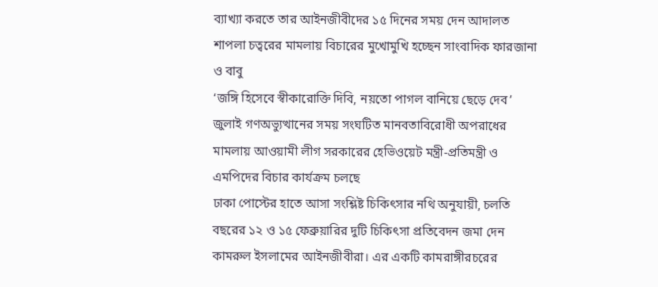ব্যাখ্যা করতে তার আইনজীবীদের ১৫ দিনের সময় দেন আদালত
শাপলা চত্বরের মামলায় বিচারের মুখোমুখি হচ্ছেন সাংবাদিক ফারজানা ও বাবু
‘জঙ্গি হিসেবে স্বীকারোক্তি দিবি, নয়তো পাগল বানিয়ে ছেড়ে দেব’
জুলাই গণঅভ্যুত্থানের সময় সংঘটিত মানবতাবিরোধী অপরাধের মামলায় আওয়ামী লীগ সরকারের হেভিওয়েট মন্ত্রী-প্রতিমন্ত্রী ও এমপিদের বিচার কার্যক্রম চলছে
ঢাকা পোস্টের হাতে আসা সংশ্লিষ্ট চিকিৎসার নথি অনুযায়ী, চলতি বছরের ১২ ও ১৫ ফেব্রুয়ারির দুটি চিকিৎসা প্রতিবেদন জমা দেন কামরুল ইসলামের আইনজীবীরা। এর একটি কামরাঙ্গীরচরের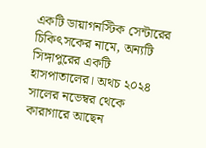একটি ডায়াগনস্টিক সেন্টারের চিকিৎসকের নামে, অন্যটি সিঙ্গাপুরের একটি হাসপাতালের। অথচ ২০২৪ সালের নভেম্বর থেকে কারাগারে আছেন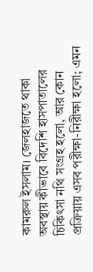কামরুল ইসলাম। জেলহাজতে থাকা অবস্থায় কীভাবে বিদেশি হাসপাতালের চিকিৎসা নথি সংগ্রহ হলো, আর কোন প্রক্রিয়ায় এসব পরীক্ষা-নিরীক্ষা হলো; এমন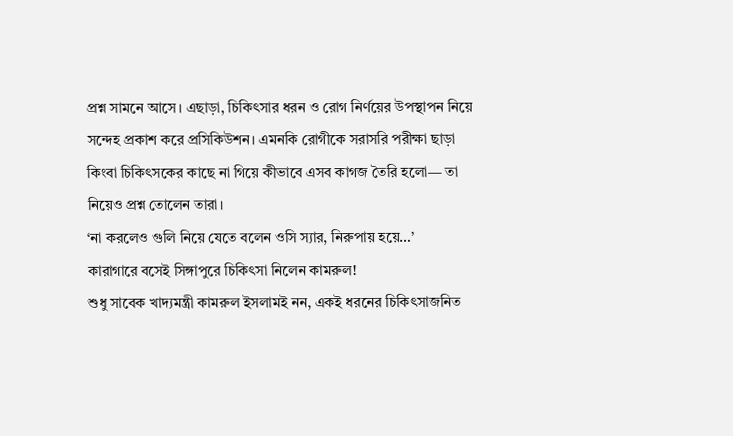প্রশ্ন সামনে আসে। এছাড়া, চিকিৎসার ধরন ও রোগ নির্ণয়ের উপস্থাপন নিয়ে সন্দেহ প্রকাশ করে প্রসিকিউশন। এমনকি রোগীকে সরাসরি পরীক্ষা ছাড়া কিংবা চিকিৎসকের কাছে না গিয়ে কীভাবে এসব কাগজ তৈরি হলো— তা নিয়েও প্রশ্ন তোলেন তারা।
‘না করলেও গুলি নিয়ে যেতে বলেন ওসি স্যার, নিরুপায় হয়ে…’
কারাগারে বসেই সিঙ্গাপুরে চিকিৎসা নিলেন কামরুল!
শুধু সাবেক খাদ্যমন্ত্রী কামরুল ইসলামই নন, একই ধরনের চিকিৎসাজনিত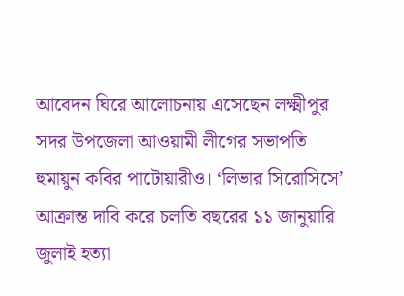আবেদন ঘিরে আলোচনায় এসেছেন লক্ষ্মীপুর সদর উপজেলা আওয়ামী লীগের সভাপতি হুমায়ুন কবির পাটোয়ারীও। ‘লিভার সিরোসিসে’ আক্রান্ত দাবি করে চলতি বছরের ১১ জানুয়ারি জুলাই হত্যা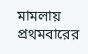মামলায় প্রথমবারের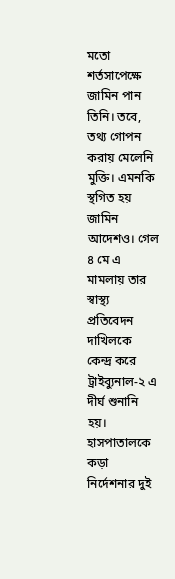মতো শর্তসাপেক্ষে জামিন পান তিনি। তবে, তথ্য গোপন করায় মেলেনি মুক্তি। এমনকি স্থগিত হয় জামিন আদেশও। গেল ৪ মে এ মামলায় তার স্বাস্থ্য প্রতিবেদন দাখিলকে কেন্দ্র করে ট্রাইব্যুনাল-২ এ দীর্ঘ শুনানি হয়। হাসপাতালকে কড়া নির্দেশনার দুই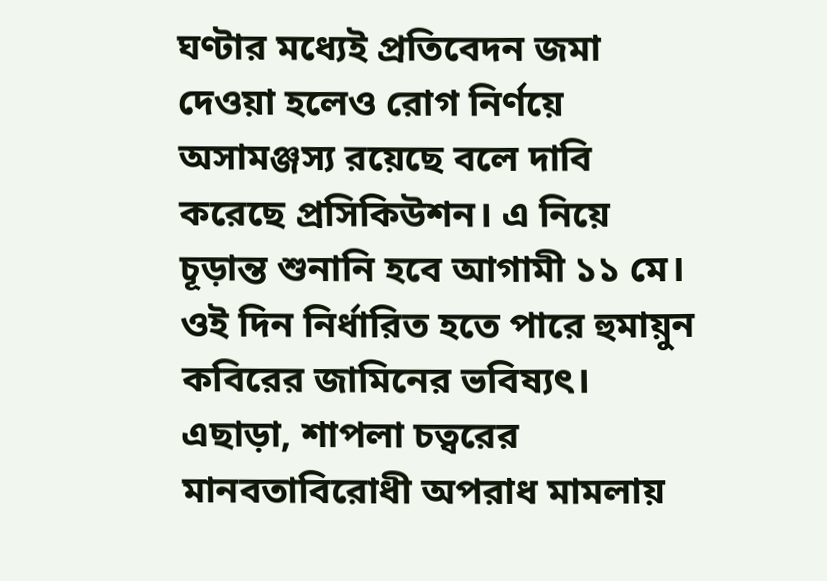ঘণ্টার মধ্যেই প্রতিবেদন জমা দেওয়া হলেও রোগ নির্ণয়ে অসামঞ্জস্য রয়েছে বলে দাবি করেছে প্রসিকিউশন। এ নিয়ে চূড়ান্ত শুনানি হবে আগামী ১১ মে। ওই দিন নির্ধারিত হতে পারে হুমায়ুন কবিরের জামিনের ভবিষ্যৎ।
এছাড়া, শাপলা চত্বরের মানবতাবিরোধী অপরাধ মামলায়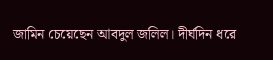জামিন চেয়েছেন আবদুল জলিল। দীর্ঘদিন ধরে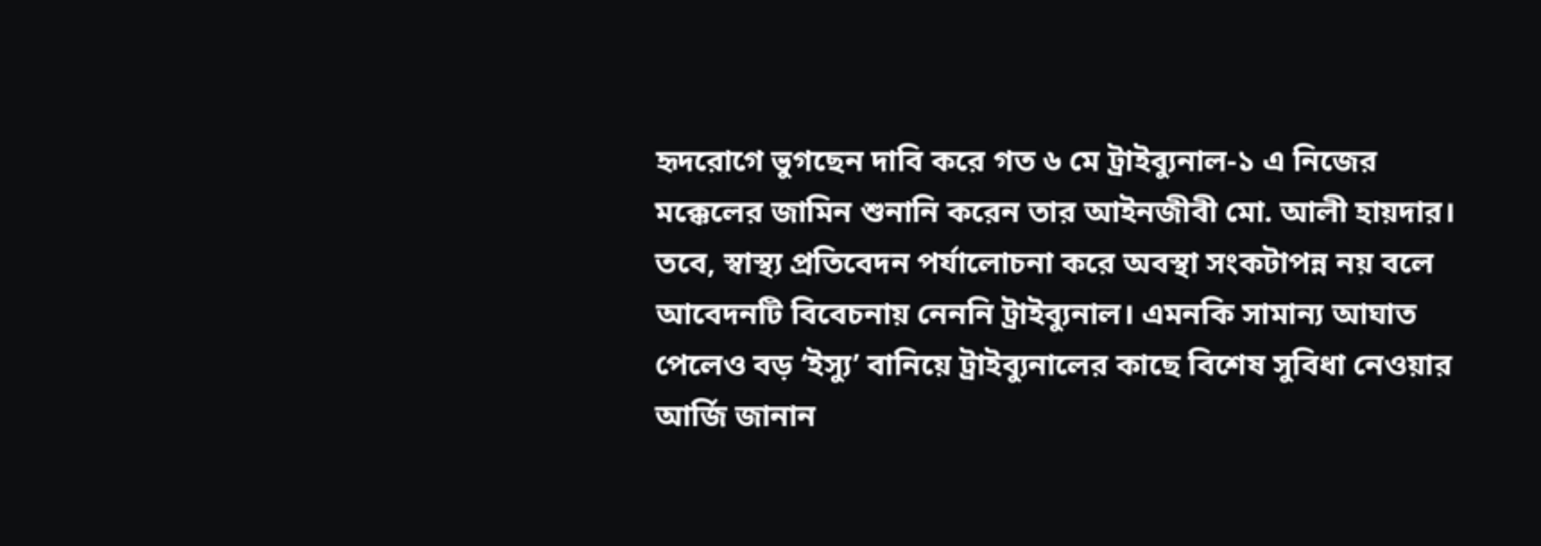হৃদরোগে ভুগছেন দাবি করে গত ৬ মে ট্রাইব্যুনাল-১ এ নিজের মক্কেলের জামিন শুনানি করেন তার আইনজীবী মো. আলী হায়দার। তবে, স্বাস্থ্য প্রতিবেদন পর্যালোচনা করে অবস্থা সংকটাপন্ন নয় বলে আবেদনটি বিবেচনায় নেননি ট্রাইব্যুনাল। এমনকি সামান্য আঘাত পেলেও বড় ‘ইস্যু’ বানিয়ে ট্রাইব্যুনালের কাছে বিশেষ সুবিধা নেওয়ার আর্জি জানান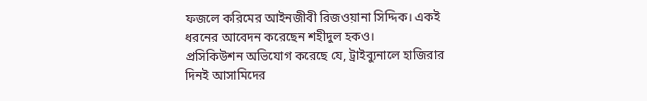ফজলে করিমের আইনজীবী রিজওয়ানা সিদ্দিক। একই ধরনের আবেদন করেছেন শহীদুল হকও।
প্রসিকিউশন অভিযোগ করেছে যে, ট্রাইব্যুনালে হাজিরার দিনই আসামিদের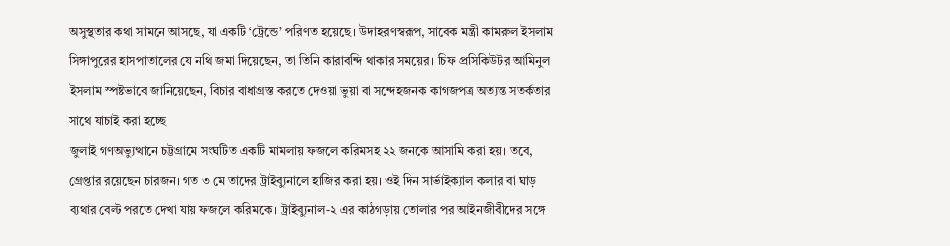অসুস্থতার কথা সামনে আসছে, যা একটি ‘ট্রেন্ডে’ পরিণত হয়েছে। উদাহরণস্বরূপ, সাবেক মন্ত্রী কামরুল ইসলাম সিঙ্গাপুরের হাসপাতালের যে নথি জমা দিয়েছেন, তা তিনি কারাবন্দি থাকার সময়ের। চিফ প্রসিকিউটর আমিনুল ইসলাম স্পষ্টভাবে জানিয়েছেন, বিচার বাধাগ্রস্ত করতে দেওয়া ভুয়া বা সন্দেহজনক কাগজপত্র অত্যন্ত সতর্কতার সাথে যাচাই করা হচ্ছে
জুলাই গণঅভ্যুত্থানে চট্টগ্রামে সংঘটিত একটি মামলায় ফজলে করিমসহ ২২ জনকে আসামি করা হয়। তবে, গ্রেপ্তার রয়েছেন চারজন। গত ৩ মে তাদের ট্রাইব্যুনালে হাজির করা হয়। ওই দিন সার্ভাইক্যাল কলার বা ঘাড় ব্যথার বেল্ট পরতে দেখা যায় ফজলে করিমকে। ট্রাইব্যুনাল-২ এর কাঠগড়ায় তোলার পর আইনজীবীদের সঙ্গে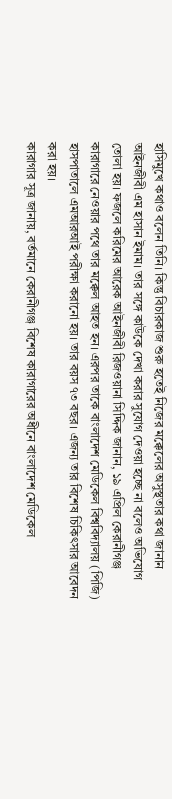হাসিমুখে কথাও বলেন তিনি। কিন্তু বিচারকাজ ‍শুরু হতেই নিজের মক্কেলের অসুস্থতার কথা জানান আইনজীবী এম হাসান ইমাম। তার সঙ্গে কাউকে দেখা করার সুযোগ দেওয়া হচ্ছে না বলেও অভিযোগ তোলা হয়। ফজলে করিমের আরেক আইনজীবী রিজওয়ানা সিদ্দিক জানান, ১৯ এপ্রিল কেরানীগঞ্জ কারাগারে নেওয়ার পথে তার মক্কেল আহত হন। এরপর তাকে বাংলাদেশ মেডিকেল বিশ্ববিদ্যালয় (পিজি) হাসপাতালে এমআরআই পরীক্ষা করানো হয়। তার বয়স ৭৩ বছর। এজন্য তার বিশেষ চিকিৎসার আবেদন করা হয়।
কারাগার সূত্র জানায়, বর্তমানে কেরানীগঞ্জ বিশেষ কারাগারের অধীনে বাংলাদেশ মেডিকেল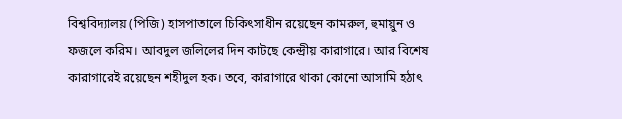বিশ্ববিদ্যালয় (পিজি) হাসপাতালে চিকিৎসাধীন রয়েছেন কামরুল, হুমায়ুন ও ফজলে করিম। আবদুল জলিলের দিন কাটছে কেন্দ্রীয় কারাগারে। আর বিশেষ কারাগারেই রয়েছেন শহীদুল হক। তবে, কারাগারে থাকা কোনো আসামি হঠাৎ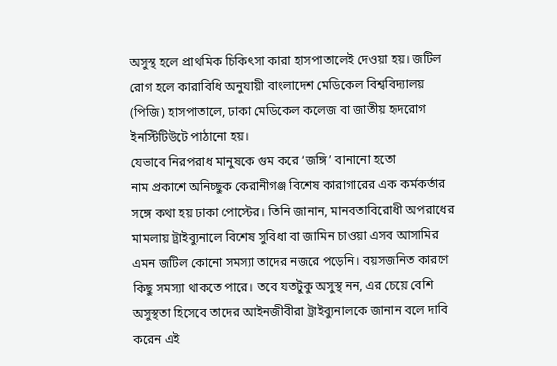অসুস্থ হলে প্রাথমিক চিকিৎসা কারা হাসপাতালেই দেওয়া হয়। জটিল রোগ হলে কারাবিধি অনুযায়ী বাংলাদেশ মেডিকেল বিশ্ববিদ্যালয় (পিজি) হাসপাতালে, ঢাকা মেডিকেল কলেজ বা জাতীয় হৃদরোগ ইনস্টিটিউটে পাঠানো হয়।
যেভাবে নিরপরাধ মানুষকে গুম করে ‘জঙ্গি’ বানানো হতো
নাম প্রকাশে অনিচ্ছুক কেরানীগঞ্জ বিশেষ কারাগারের এক কর্মকর্তার সঙ্গে কথা হয় ঢাকা পোস্টের। তিনি জানান, মানবতাবিরোধী অপরাধের মামলায় ট্রাইব্যুনালে বিশেষ সুবিধা বা জামিন চাওয়া এসব আসামির এমন জটিল কোনো সমস্যা তাদের নজরে পড়েনি। বয়সজনিত কারণে কিছু সমস্যা থাকতে পারে। তবে যতটুকু অসুস্থ নন, এর চেয়ে বেশি অসুস্থতা হিসেবে তাদের আইনজীবীরা ট্রাইব্যুনালকে জানান বলে দাবি করেন এই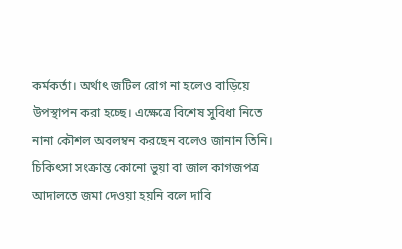কর্মকর্তা। অর্থাৎ জটিল রোগ না হলেও বাড়িয়ে উপস্থাপন করা হচ্ছে। এক্ষেত্রে বিশেষ সুবিধা নিতে নানা কৌশল অবলম্বন করছেন বলেও জানান তিনি।
চিকিৎসা সংক্রান্ত কোনো ভুয়া বা জাল কাগজপত্র আদালতে জমা দেওয়া হয়নি বলে দাবি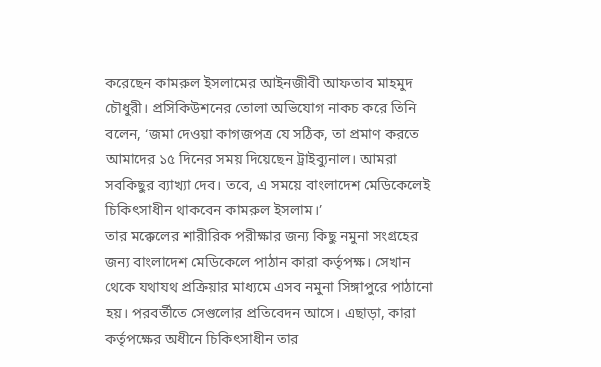করেছেন কামরুল ইসলামের আইনজীবী আফতাব মাহমুদ চৌধুরী। প্রসিকিউশনের তোলা অভিযোগ নাকচ করে তিনি বলেন, ‘জমা দেওয়া কাগজপত্র যে সঠিক, তা প্রমাণ করতে আমাদের ১৫ দিনের সময় দিয়েছেন ট্রাইব্যুনাল। আমরা সবকিছুর ব্যাখ্যা দেব। তবে, এ সময়ে বাংলাদেশ মেডিকেলেই  চিকিৎসাধীন থাকবেন কামরুল ইসলাম।’
তার মক্কেলের শারীরিক পরীক্ষার জন্য কিছু নমুনা সংগ্রহের জন্য বাংলাদেশ মেডিকেলে পাঠান কারা কর্তৃপক্ষ। সেখান থেকে যথাযথ প্রক্রিয়ার মাধ্যমে এসব নমুনা সিঙ্গাপুরে পাঠানো হয়। পরবর্তীতে সেগুলোর প্রতিবেদন আসে। এছাড়া, কারা কর্তৃপক্ষের অধীনে চিকিৎসাধীন তার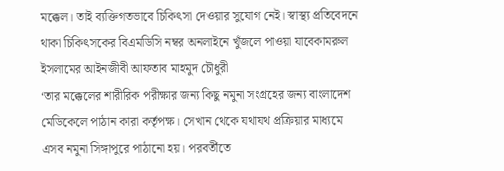মক্কেল। তাই ব্যক্তিগতভাবে চিকিৎসা দেওয়ার সুযোগ নেই। স্বাস্থ্য প্রতিবেদনে থাকা চিকিৎসকের বিএমডিসি নম্বর অনলাইনে খুঁজলে পাওয়া যাবেকামরুল ইসলামের আইনজীবী আফতাব মাহমুদ চৌধুরী
‘তার মক্কেলের শারীরিক পরীক্ষার জন্য কিছু নমুনা সংগ্রহের জন্য বাংলাদেশ মেডিকেলে পাঠান কারা কর্তৃপক্ষ। সেখান থেকে যথাযথ প্রক্রিয়ার মাধ্যমে এসব নমুনা সিঙ্গাপুরে পাঠানো হয়। পরবর্তীতে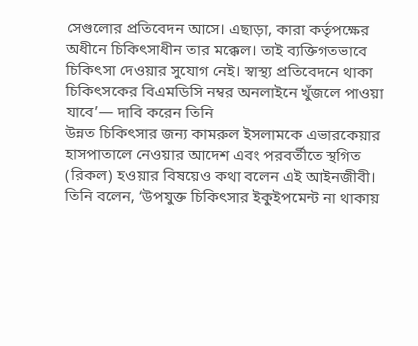সেগুলোর প্রতিবেদন আসে। এছাড়া, কারা কর্তৃপক্ষের অধীনে চিকিৎসাধীন তার মক্কেল। তাই ব্যক্তিগতভাবে চিকিৎসা দেওয়ার সুযোগ নেই। স্বাস্থ্য প্রতিবেদনে থাকা চিকিৎসকের বিএমডিসি নম্বর অনলাইনে খুঁজলে পাওয়া যাবে’— দাবি করেন তিনি
উন্নত চিকিৎসার জন্য কামরুল ইসলামকে এভারকেয়ার হাসপাতালে নেওয়ার আদেশ এবং পরবর্তীতে স্থগিত (রিকল) হওয়ার বিষয়েও কথা বলেন এই আইনজীবী। তিনি বলেন, ‘উপযুক্ত চিকিৎসার ইকুইপমেন্ট না থাকায়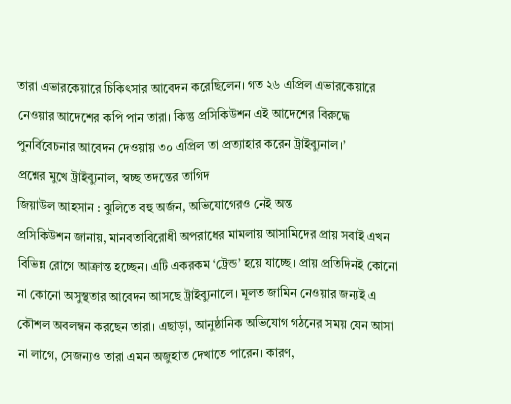তারা এভারকেয়ারে চিকিৎসার আবেদন করেছিলেন। গত ২৬ এপ্রিল এভারকেয়ারে নেওয়ার আদেশের কপি পান তারা। কিন্তু প্রসিকিউশন এই আদেশের বিরুদ্ধে পুনর্বিবেচনার আবেদন দেওয়ায় ৩০ এপ্রিল তা প্রত্যাহার করেন ট্রাইব্যুনাল।’
প্রশ্নের মুখে ট্রাইব্যুনাল, স্বচ্ছ তদন্তের তাগিদ
জিয়াউল আহসান : ঝুলিতে বহু অর্জন, অভিযোগেরও নেই অন্ত
প্রসিকিউশন জানায়, মানবতাবিরোধী অপরাধের মামলায় আসামিদের প্রায় সবাই এখন বিভিন্ন রোগে আক্রান্ত হচ্ছেন। এটি একরকম ‘ট্রেন্ড’ হয়ে যাচ্ছে। প্রায় প্রতিদিনই কোনো না কোনো অসুস্থতার আবেদন আসছে ট্রাইব্যুনালে। মূলত জামিন নেওয়ার জন্যই এ কৌশল অবলম্বন করছেন তারা। এছাড়া, আনুষ্ঠানিক অভিযোগ গঠনের সময় যেন আসা না লাগে, সেজন্যও তারা এমন অজুহাত দেখাতে পারেন। কারণ,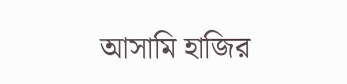আসামি হাজির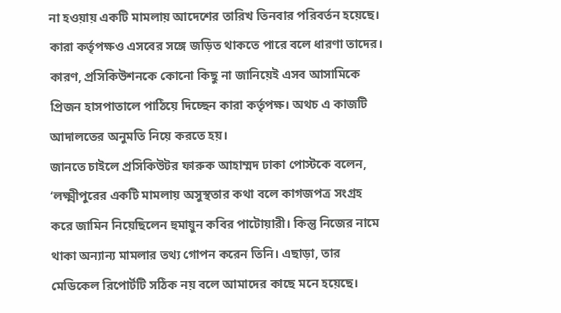না হওয়ায় একটি মামলায় আদেশের তারিখ তিনবার পরিবর্তন হয়েছে। কারা কর্তৃপক্ষও এসবের সঙ্গে জড়িত থাকতে পারে বলে ধারণা তাদের। কারণ, প্রসিকিউশনকে কোনো কিছু না জানিয়েই এসব আসামিকে প্রিজন হাসপাতালে পাঠিয়ে দিচ্ছেন কারা কর্তৃপক্ষ। অথচ এ কাজটি আদালতের অনুমতি নিয়ে করতে হয়।
জানতে চাইলে প্রসিকিউটর ফারুক আহাম্মদ ঢাকা পোস্টকে বলেন, ‘লক্ষ্মীপুরের একটি মামলায় অসুস্থতার কথা বলে কাগজপত্র সংগ্রহ করে জামিন নিয়েছিলেন হুমায়ুন কবির পাটোয়ারী। কিন্তু নিজের নামে থাকা অন্যান্য মামলার তথ্য গোপন করেন তিনি। এছাড়া, তার মেডিকেল রিপোর্টটি সঠিক নয় বলে আমাদের কাছে মনে হয়েছে।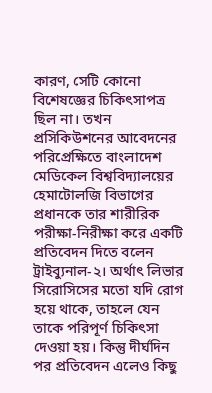কারণ, সেটি কোনো বিশেষজ্ঞের চিকিৎসাপত্র ছিল না। তখন প্রসিকিউশনের আবেদনের পরিপ্রেক্ষিতে বাংলাদেশ মেডিকেল বিশ্ববিদ্যালয়ের হেমাটোলজি বিভাগের প্রধানকে তার শারীরিক পরীক্ষা-নিরীক্ষা করে একটি প্রতিবেদন দিতে বলেন ট্রাইব্যুনাল-২। অর্থাৎ লিভার সিরোসিসের মতো যদি রোগ হয়ে থাকে, তাহলে যেন তাকে পরিপূর্ণ চিকিৎসা দেওয়া হয়। কিন্তু দীর্ঘদিন পর প্রতিবেদন এলেও কিছু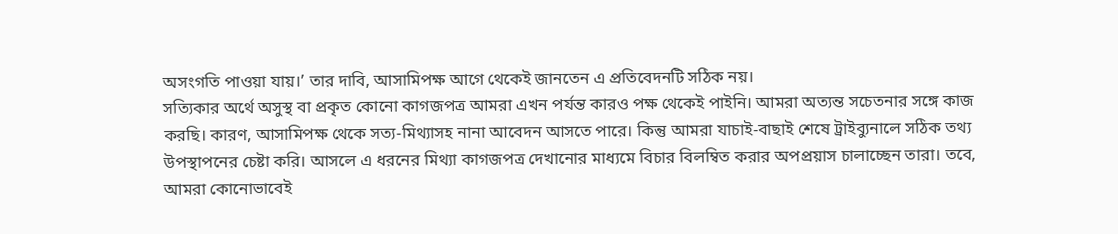অসংগতি পাওয়া যায়।’ তার দাবি, আসামিপক্ষ আগে থেকেই জানতেন এ প্রতিবেদনটি সঠিক নয়।
সত্যিকার অর্থে অসুস্থ বা প্রকৃত কোনো কাগজপত্র আমরা এখন পর্যন্ত কারও পক্ষ থেকেই পাইনি। আমরা অত্যন্ত সচেতনার সঙ্গে কাজ করছি। কারণ, আসামিপক্ষ থেকে সত্য-মিথ্যাসহ নানা আবেদন আসতে পারে। কিন্তু আমরা যাচাই-বাছাই শেষে ট্রাইব্যুনালে সঠিক তথ্য উপস্থাপনের চেষ্টা করি। আসলে এ ধরনের মিথ্যা কাগজপত্র দেখানোর মাধ্যমে বিচার বিলম্বিত করার অপপ্রয়াস চালাচ্ছেন তারা। তবে, আমরা কোনোভাবেই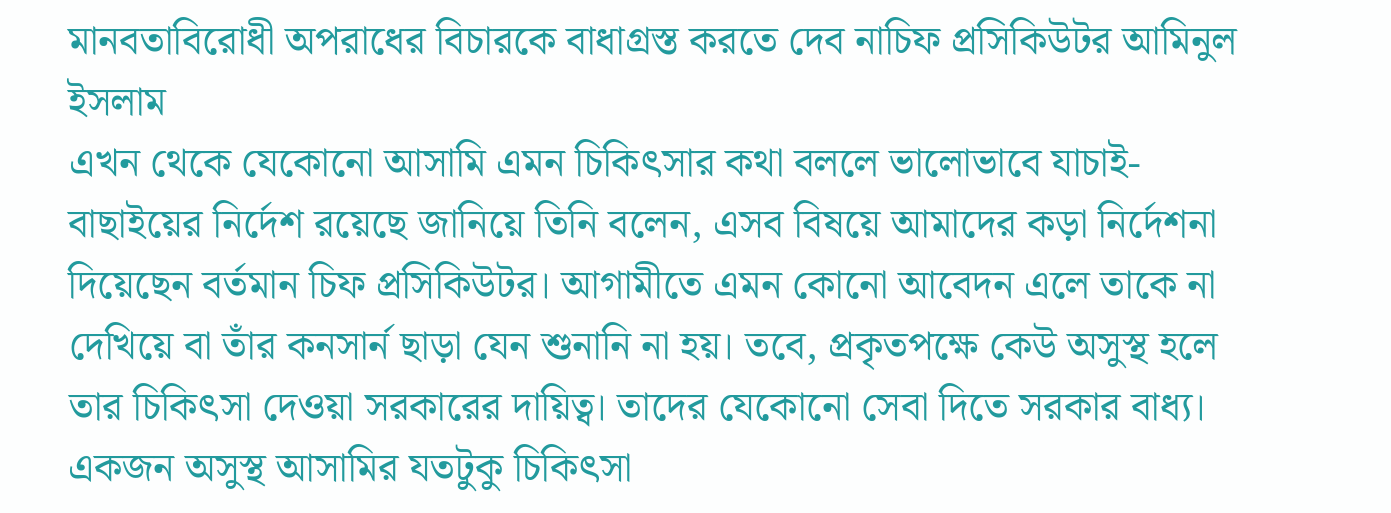মানবতাবিরোধী অপরাধের বিচারকে বাধাগ্রস্ত করতে দেব নাচিফ প্রসিকিউটর আমিনুল ইসলাম
এখন থেকে যেকোনো আসামি এমন চিকিৎসার কথা বললে ভালোভাবে যাচাই-বাছাইয়ের নির্দেশ রয়েছে জানিয়ে তিনি বলেন, এসব বিষয়ে আমাদের কড়া নির্দেশনা দিয়েছেন বর্তমান চিফ প্রসিকিউটর। আগামীতে এমন কোনো আবেদন এলে তাকে না দেখিয়ে বা তাঁর কনসার্ন ছাড়া যেন শুনানি না হয়। তবে, প্রকৃতপক্ষে কেউ অসুস্থ হলে তার চিকিৎসা দেওয়া সরকারের দায়িত্ব। তাদের যেকোনো সেবা দিতে সরকার বাধ্য। একজন অসুস্থ আসামির যতটুকু চিকিৎসা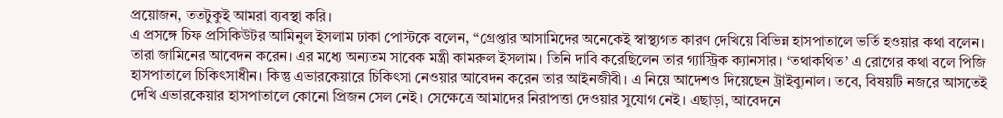প্রয়োজন, ততটুকুই আমরা ব্যবস্থা করি।
এ প্রসঙ্গে চিফ প্রসিকিউটর আমিনুল ইসলাম ঢাকা পোস্টকে বলেন, “গ্রেপ্তার আসামিদের অনেকেই স্বাস্থ্যগত কারণ দেখিয়ে বিভিন্ন হাসপাতালে ভর্তি হওয়ার কথা বলেন। তারা জামিনের আবেদন করেন। এর মধ্যে অন্যতম সাবেক মন্ত্রী কামরুল ইসলাম। তিনি দাবি করেছিলেন তার গ্যাস্ট্রিক ক্যানসার। ‘তথাকথিত’ এ রোগের কথা বলে পিজি হাসপাতালে চিকিৎসাধীন। কিন্তু এভারকেয়ারে চিকিৎসা নেওয়ার আবেদন করেন তার আইনজীবী। এ নিয়ে আদেশও দিয়েছেন ট্রাইব্যুনাল। তবে, বিষয়টি নজরে আসতেই দেখি এভারকেয়ার হাসপাতালে কোনো প্রিজন সেল নেই। সেক্ষেত্রে আমাদের নিরাপত্তা দেওয়ার সুযোগ নেই। এছাড়া, আবেদনে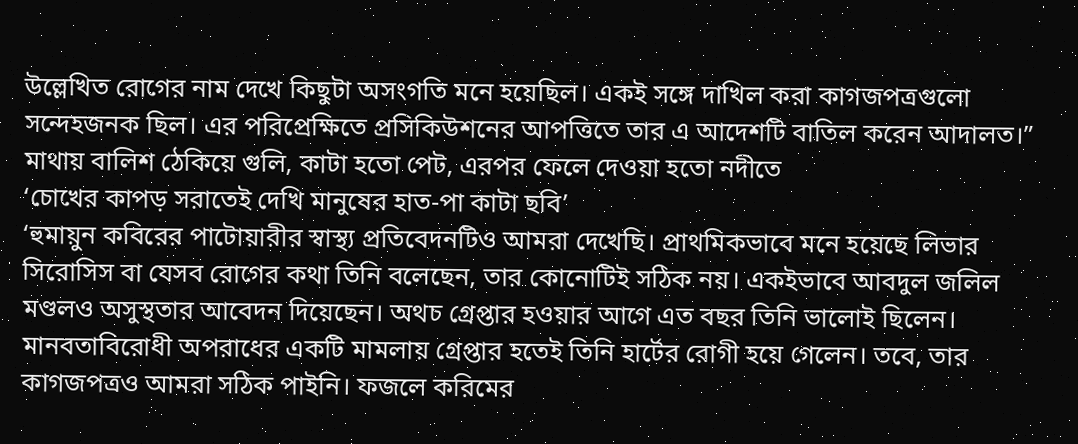উল্লেখিত রোগের নাম দেখে কিছুটা অসংগতি মনে হয়েছিল। একই সঙ্গে দাখিল করা কাগজপত্রগুলো সন্দেহজনক ছিল। এর পরিপ্রেক্ষিতে প্রসিকিউশনের আপত্তিতে তার এ আদেশটি বাতিল করেন আদালত।”
মাথায় বালিশ ঠেকিয়ে গুলি, কাটা হতো পেট, এরপর ফেলে দেওয়া হতো নদীতে
‘চোখের কাপড় সরাতেই দেখি মানুষের হাত-পা কাটা ছবি’
‘হুমায়ুন কবিরের পাটোয়ারীর স্বাস্থ্য প্রতিবেদনটিও আমরা দেখেছি। প্রাথমিকভাবে মনে হয়েছে লিভার সিরোসিস বা যেসব রোগের কথা তিনি বলেছেন, তার কোনোটিই সঠিক নয়। একইভাবে আবদুল জলিল মণ্ডলও অসুস্থতার আবেদন দিয়েছেন। অথচ গ্রেপ্তার হওয়ার আগে এত বছর তিনি ভালোই ছিলেন। মানবতাবিরোধী অপরাধের একটি মামলায় গ্রেপ্তার হতেই তিনি হার্টের রোগী হয়ে গেলেন। তবে, তার কাগজপত্রও আমরা সঠিক পাইনি। ফজলে করিমের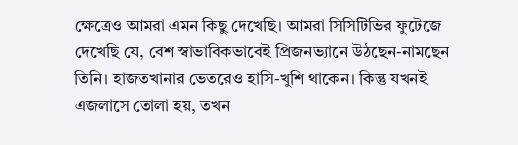ক্ষেত্রেও আমরা এমন কিছু দেখেছি। আমরা সিসিটিভির ফুটেজে দেখেছি যে, বেশ স্বাভাবিকভাবেই প্রিজনভ্যানে উঠছেন-নামছেন তিনি। হাজতখানার ভেতরেও হাসি-খুশি থাকেন। কিন্তু যখনই এজলাসে তোলা হয়, তখন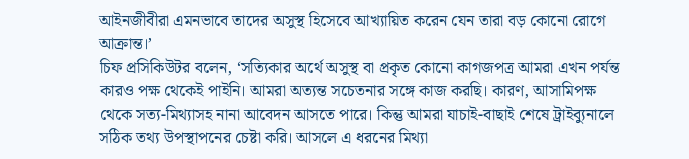আইনজীবীরা এমনভাবে তাদের অসুস্থ হিসেবে আখ্যায়িত করেন যেন তারা বড় কোনো রোগে আক্রান্ত।’
চিফ প্রসিকিউটর বলেন, ‘সত্যিকার অর্থে অসুস্থ বা প্রকৃত কোনো কাগজপত্র আমরা এখন পর্যন্ত কারও পক্ষ থেকেই পাইনি। আমরা অত্যন্ত সচেতনার সঙ্গে কাজ করছি। কারণ, আসামিপক্ষ থেকে সত্য-মিথ্যাসহ নানা আবেদন আসতে পারে। কিন্তু আমরা যাচাই-বাছাই শেষে ট্রাইব্যুনালে সঠিক তথ্য উপস্থাপনের চেষ্টা করি। আসলে এ ধরনের মিথ্যা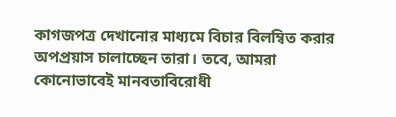কাগজপত্র দেখানোর মাধ্যমে বিচার বিলম্বিত করার অপপ্রয়াস চালাচ্ছেন তারা। তবে, আমরা কোনোভাবেই মানবতাবিরোধী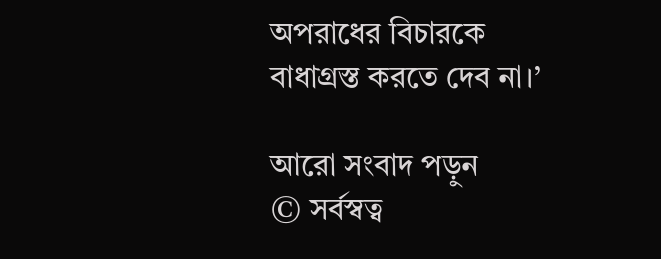অপরাধের বিচারকে বাধাগ্রস্ত করতে দেব না।’

আরো সংবাদ পড়ুন
© সর্বস্বত্ব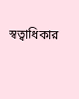স্বত্বাধিকার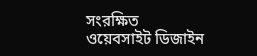সংরক্ষিত
ওয়েবসাইট ডিজাইন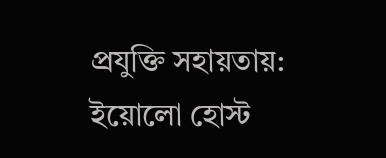প্রযুক্তি সহায়তায়: ইয়োলো হোস্ট